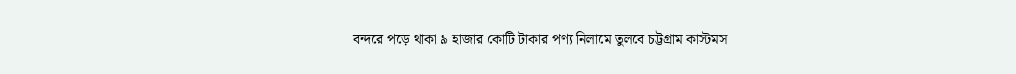বন্দরে পড়ে থাকা ৯ হাজার কোটি টাকার পণ্য নিলামে তুলবে চট্টগ্রাম কাস্টমস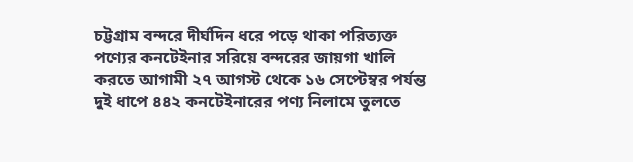চট্টগ্রাম বন্দরে দীর্ঘদিন ধরে পড়ে থাকা পরিত্যক্ত পণ্যের কনটেইনার সরিয়ে বন্দরের জায়গা খালি করতে আগামী ২৭ আগস্ট থেকে ১৬ সেপ্টেম্বর পর্যন্ত দুই ধাপে ৪৪২ কনটেইনারের পণ্য নিলামে তুলতে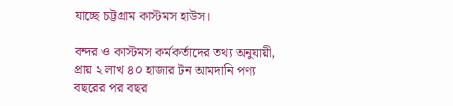যাচ্ছে চট্টগ্রাম কাস্টমস হাউস।

বন্দর ও কাস্টমস কর্মকর্তাদের তথ্য অনুযায়ী, প্রায় ২ লাখ ৪০ হাজার টন আমদানি পণ্য বছরের পর বছর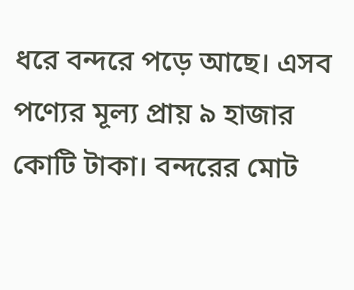ধরে বন্দরে পড়ে আছে। এসব পণ্যের মূল্য প্রায় ৯ হাজার কোটি টাকা। বন্দরের মোট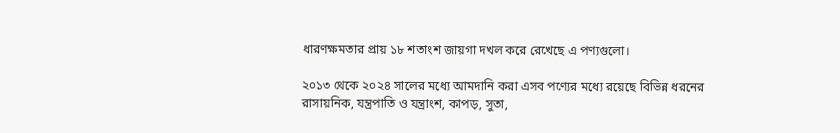ধারণক্ষমতার প্রায় ১৮ শতাংশ জায়গা দখল করে রেখেছে এ পণ্যগুলো।

২০১৩ থেকে ২০২৪ সালের মধ্যে আমদানি করা এসব পণ্যের মধ্যে রয়েছে বিভিন্ন ধরনের রাসায়নিক, যন্ত্রপাতি ও যন্ত্রাংশ, কাপড়, সুতা,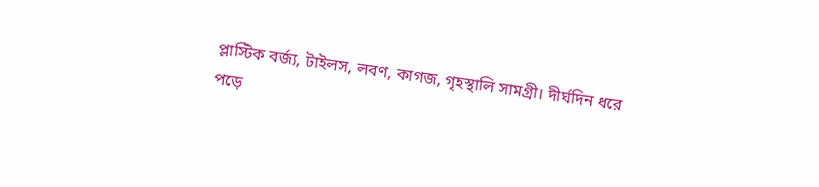প্লাস্টিক বর্জ্য, টাইলস, লবণ, কাগজ, গৃহস্থালি সামগ্রী। দীর্ঘদিন ধরে পড়ে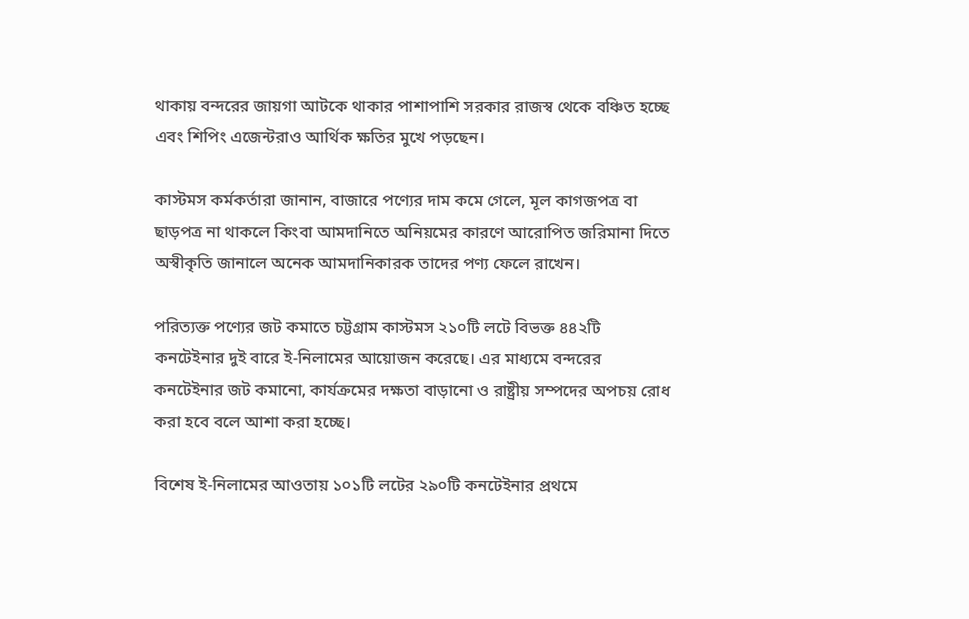থাকায় বন্দরের জায়গা আটকে থাকার পাশাপাশি সরকার রাজস্ব থেকে বঞ্চিত হচ্ছে এবং শিপিং এজেন্টরাও আর্থিক ক্ষতির মুখে পড়ছেন।

কাস্টমস কর্মকর্তারা জানান, বাজারে পণ্যের দাম কমে গেলে, মূল কাগজপত্র বা ছাড়পত্র না থাকলে কিংবা আমদানিতে অনিয়মের কারণে আরোপিত জরিমানা দিতে অস্বীকৃতি জানালে অনেক আমদানিকারক তাদের পণ্য ফেলে রাখেন।

পরিত্যক্ত পণ্যের জট কমাতে চট্টগ্রাম কাস্টমস ২১০টি লটে বিভক্ত ৪৪২টি কনটেইনার দুই বারে ই-নিলামের আয়োজন করেছে। এর মাধ্যমে বন্দরের কনটেইনার জট কমানো, কার্যক্রমের দক্ষতা বাড়ানো ও রাষ্ট্রীয় সম্পদের অপচয় রোধ করা হবে বলে আশা করা হচ্ছে।

বিশেষ ই-নিলামের আওতায় ১০১টি লটের ২৯০টি কনটেইনার প্রথমে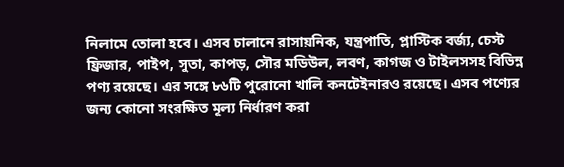নিলামে তোলা হবে। এসব চালানে রাসায়নিক, যন্ত্রপাতি, প্লাস্টিক বর্জ্য, চেস্ট ফ্রিজার, পাইপ, সুতা, কাপড়, সৌর মডিউল, লবণ, কাগজ ও টাইলসসহ বিভিন্ন পণ্য রয়েছে। এর সঙ্গে ৮৬টি পুরোনো খালি কনটেইনারও রয়েছে। এসব পণ্যের জন্য কোনো সংরক্ষিত মূল্য নির্ধারণ করা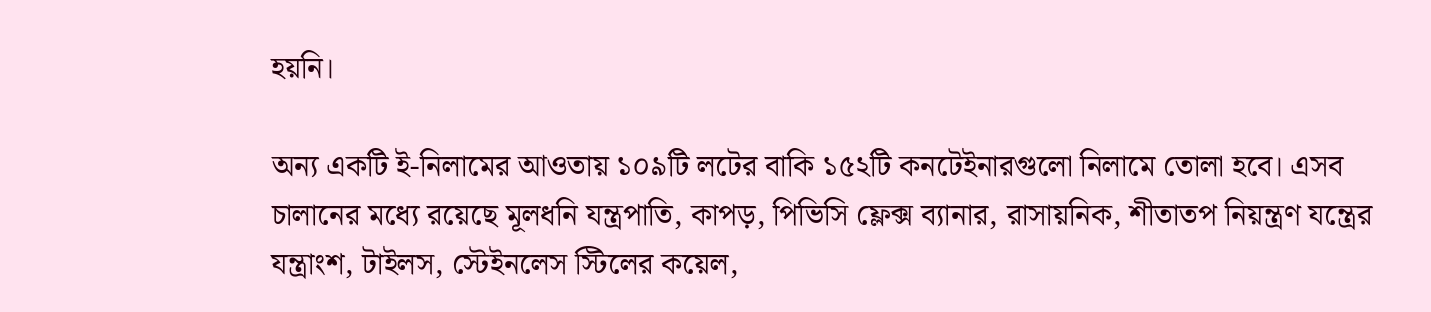হয়নি।

অন্য একটি ই-নিলামের আওতায় ১০৯টি লটের বাকি ১৫২টি কনটেইনারগুলো নিলামে তোলা হবে। এসব চালানের মধ্যে রয়েছে মূলধনি যন্ত্রপাতি, কাপড়, পিভিসি ফ্লেক্স ব্যানার, রাসায়নিক, শীতাতপ নিয়ন্ত্রণ যন্ত্রের যন্ত্রাংশ, টাইলস, স্টেইনলেস স্টিলের কয়েল,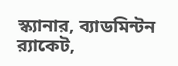স্ক্যানার, ব্যাডমিন্টন র‌্যাকেট,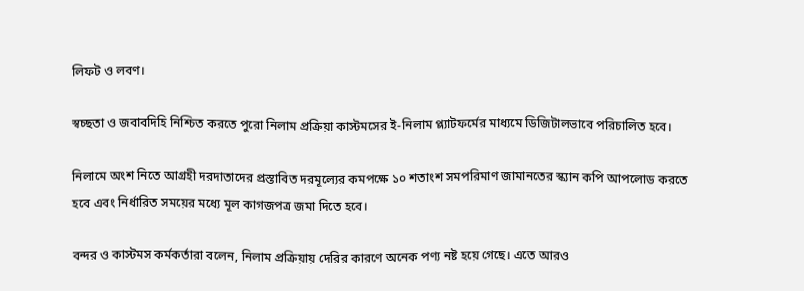লিফট ও লবণ।

স্বচ্ছতা ও জবাবদিহি নিশ্চিত করতে পুরো নিলাম প্রক্রিয়া কাস্টমসের ই-নিলাম প্ল্যাটফর্মের মাধ্যমে ডিজিটালভাবে পরিচালিত হবে।

নিলামে অংশ নিতে আগ্রহী দরদাতাদের প্রস্তাবিত দরমূল্যের কমপক্ষে ১০ শতাংশ সমপরিমাণ জামানতের স্ক্যান কপি আপলোড করতে হবে এবং নির্ধারিত সময়ের মধ্যে মূল কাগজপত্র জমা দিতে হবে।

বন্দর ও কাস্টমস কর্মকর্তারা বলেন, নিলাম প্রক্রিয়ায় দেরির কারণে অনেক পণ্য নষ্ট হয়ে গেছে। এতে আরও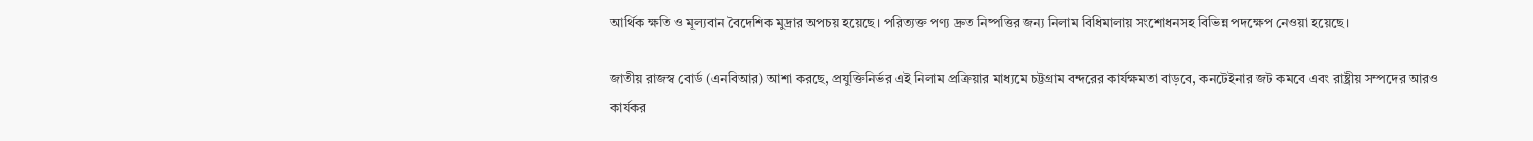আর্থিক ক্ষতি ও মূল্যবান বৈদেশিক মুদ্রার অপচয় হয়েছে। পরিত্যক্ত পণ্য দ্রুত নিষ্পত্তির জন্য নিলাম বিধিমালায় সংশোধনসহ বিভিন্ন পদক্ষেপ নেওয়া হয়েছে।

জাতীয় রাজস্ব বোর্ড (এনবিআর) আশা করছে, প্রযুক্তিনির্ভর এই নিলাম প্রক্রিয়ার মাধ্যমে চট্টগ্রাম বন্দরের কার্যক্ষমতা বাড়বে, কনটেইনার জট কমবে এবং রাষ্ট্রীয় সম্পদের আরও কার্যকর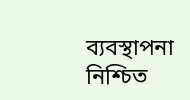ব্যবস্থাপনা নিশ্চিত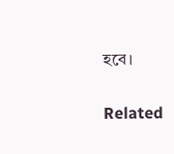হবে।

Related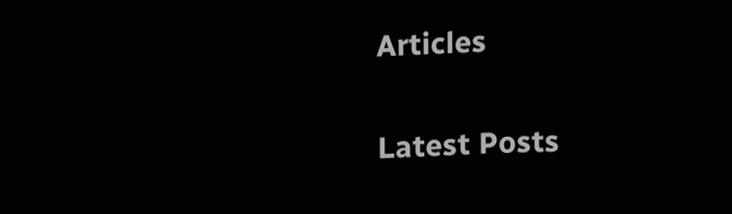Articles

Latest Posts